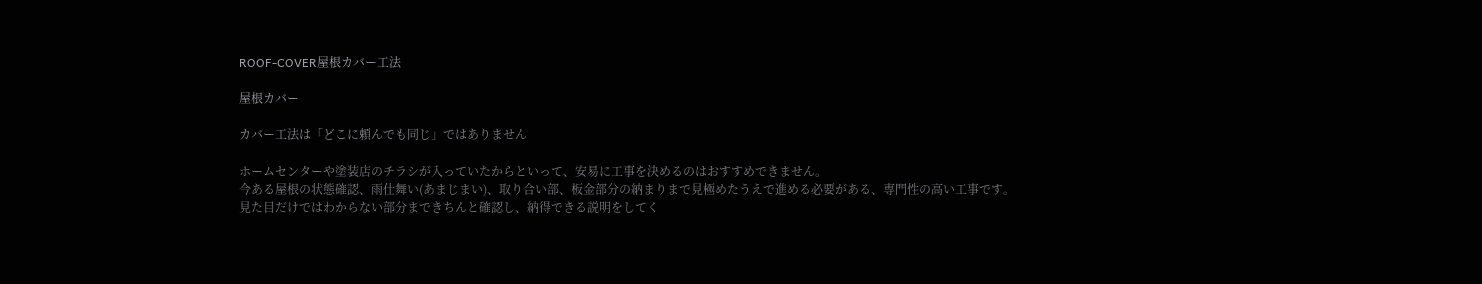ROOF-COVER屋根カバー工法

屋根カバー

カバー工法は「どこに頼んでも同じ」ではありません

ホームセンターや塗装店のチラシが入っていたからといって、安易に工事を決めるのはおすすめできません。
今ある屋根の状態確認、雨仕舞い(あまじまい)、取り合い部、板金部分の納まりまで見極めたうえで進める必要がある、専門性の高い工事です。
見た目だけではわからない部分まできちんと確認し、納得できる説明をしてく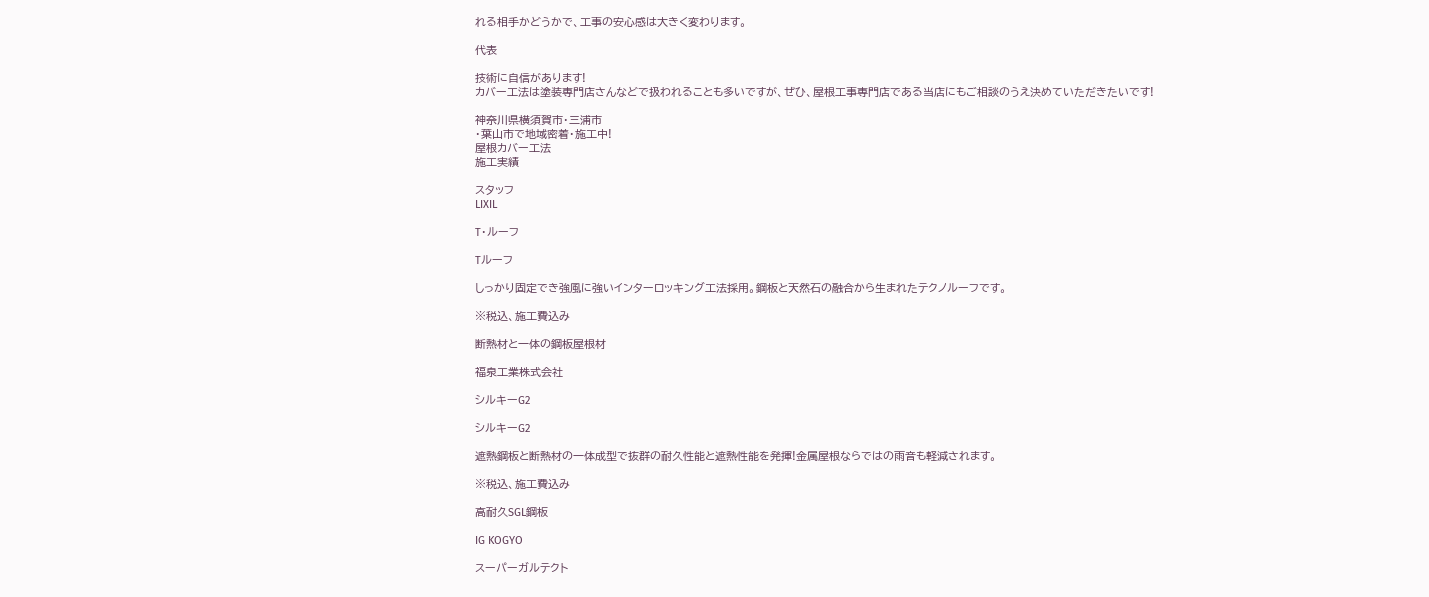れる相手かどうかで、工事の安心感は大きく変わります。

代表

技術に自信があります!
カバー工法は塗装専門店さんなどで扱われることも多いですが、ぜひ、屋根工事専門店である当店にもご相談のうえ決めていただきたいです!

神奈川県横須賀市・三浦市
・葉山市で地域密着・施工中!
屋根カバー工法
施工実績

スタッフ
LIXIL

T・ルーフ

Tルーフ

しっかり固定でき強風に強いインターロッキング工法採用。鋼板と天然石の融合から生まれたテクノルーフです。

※税込、施工費込み

断熱材と一体の鋼板屋根材

福泉工業株式会社

シルキーG2

シルキーG2

遮熱鋼板と断熱材の一体成型で抜群の耐久性能と遮熱性能を発揮!金属屋根ならではの雨音も軽減されます。

※税込、施工費込み

高耐久SGL鋼板

IG KOGYO

スーパーガルテクト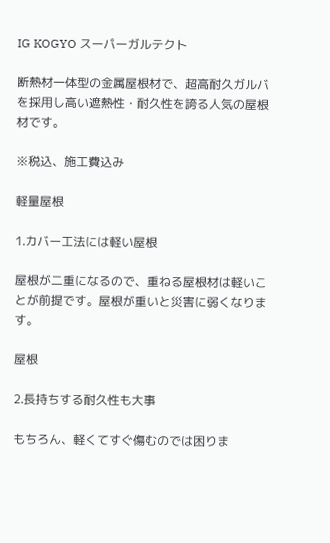IG KOGYO スーパーガルテクト

断熱材一体型の金属屋根材で、超高耐久ガルバを採用し高い遮熱性・耐久性を誇る人気の屋根材です。

※税込、施工費込み

軽量屋根

1.カバー工法には軽い屋根

屋根が二重になるので、重ねる屋根材は軽いことが前提です。屋根が重いと災害に弱くなります。

屋根

2.長持ちする耐久性も大事

もちろん、軽くてすぐ傷むのでは困りま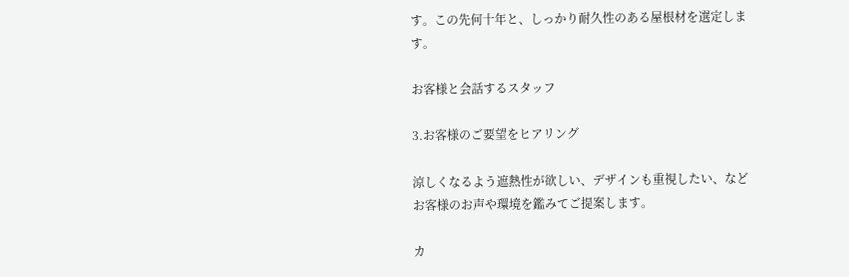す。この先何十年と、しっかり耐久性のある屋根材を選定します。

お客様と会話するスタッフ

3.お客様のご要望をヒアリング

涼しくなるよう遮熱性が欲しい、デザインも重視したい、などお客様のお声や環境を鑑みてご提案します。

カ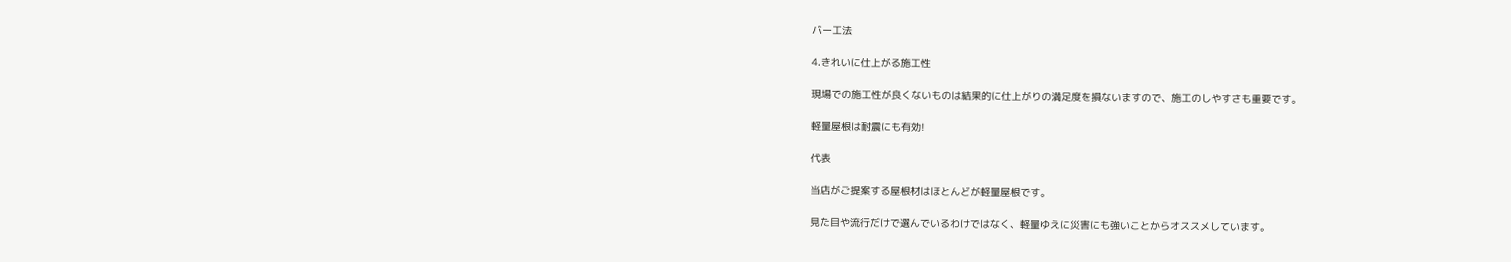バー工法

4.きれいに仕上がる施工性

現場での施工性が良くないものは結果的に仕上がりの満足度を損ないますので、施工のしやすさも重要です。

軽量屋根は耐震にも有効!

代表

当店がご提案する屋根材はほとんどが軽量屋根です。

見た目や流行だけで選んでいるわけではなく、軽量ゆえに災害にも強いことからオススメしています。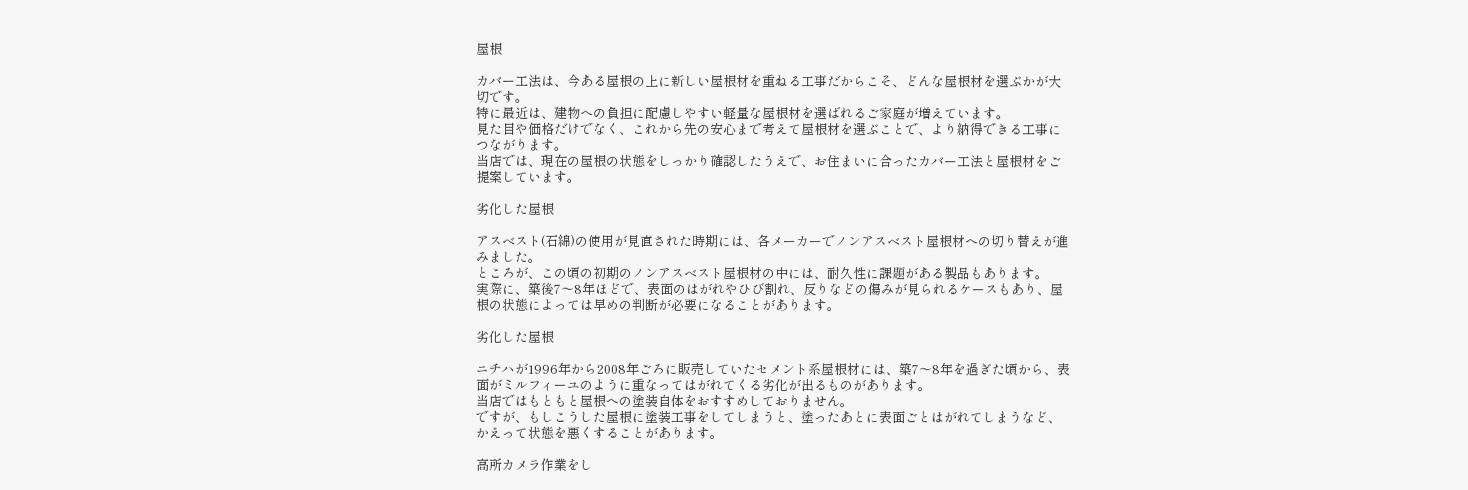屋根

カバー工法は、今ある屋根の上に新しい屋根材を重ねる工事だからこそ、どんな屋根材を選ぶかが大切です。
特に最近は、建物への負担に配慮しやすい軽量な屋根材を選ばれるご家庭が増えています。
見た目や価格だけでなく、これから先の安心まで考えて屋根材を選ぶことで、より納得できる工事につながります。
当店では、現在の屋根の状態をしっかり確認したうえで、お住まいに合ったカバー工法と屋根材をご提案しています。

劣化した屋根

アスベスト(石綿)の使用が見直された時期には、各メーカーでノンアスベスト屋根材への切り替えが進みました。
ところが、この頃の初期のノンアスベスト屋根材の中には、耐久性に課題がある製品もあります。
実際に、築後7〜8年ほどで、表面のはがれやひび割れ、反りなどの傷みが見られるケースもあり、屋根の状態によっては早めの判断が必要になることがあります。

劣化した屋根

ニチハが1996年から2008年ごろに販売していたセメント系屋根材には、築7〜8年を過ぎた頃から、表面がミルフィーユのように重なってはがれてくる劣化が出るものがあります。
当店ではもともと屋根への塗装自体をおすすめしておりません。
ですが、もしこうした屋根に塗装工事をしてしまうと、塗ったあとに表面ごとはがれてしまうなど、かえって状態を悪くすることがあります。

高所カメラ作業をし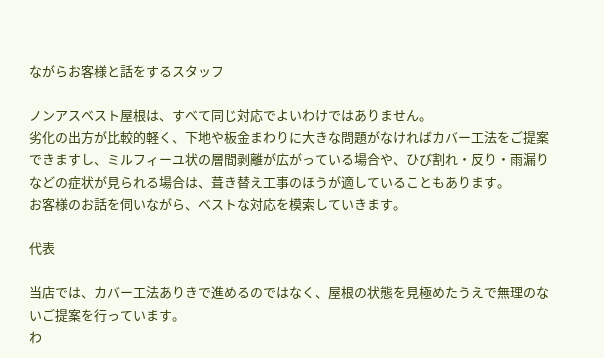ながらお客様と話をするスタッフ

ノンアスベスト屋根は、すべて同じ対応でよいわけではありません。
劣化の出方が比較的軽く、下地や板金まわりに大きな問題がなければカバー工法をご提案できますし、ミルフィーユ状の層間剥離が広がっている場合や、ひび割れ・反り・雨漏りなどの症状が見られる場合は、葺き替え工事のほうが適していることもあります。
お客様のお話を伺いながら、ベストな対応を模索していきます。

代表

当店では、カバー工法ありきで進めるのではなく、屋根の状態を見極めたうえで無理のないご提案を行っています。
わ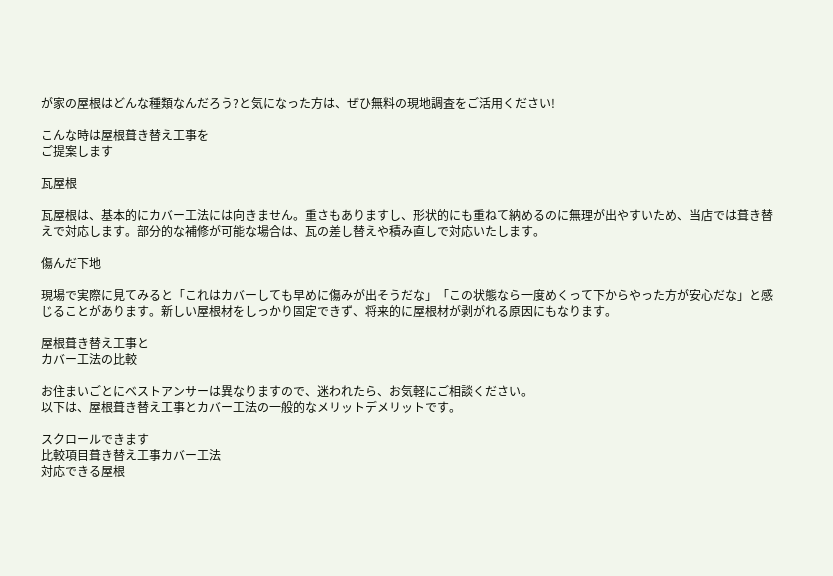が家の屋根はどんな種類なんだろう?と気になった方は、ぜひ無料の現地調査をご活用ください!

こんな時は屋根葺き替え工事を
ご提案します

瓦屋根

瓦屋根は、基本的にカバー工法には向きません。重さもありますし、形状的にも重ねて納めるのに無理が出やすいため、当店では葺き替えで対応します。部分的な補修が可能な場合は、瓦の差し替えや積み直しで対応いたします。

傷んだ下地

現場で実際に見てみると「これはカバーしても早めに傷みが出そうだな」「この状態なら一度めくって下からやった方が安心だな」と感じることがあります。新しい屋根材をしっかり固定できず、将来的に屋根材が剥がれる原因にもなります。

屋根葺き替え工事と
カバー工法の比較

お住まいごとにベストアンサーは異なりますので、迷われたら、お気軽にご相談ください。
以下は、屋根葺き替え工事とカバー工法の一般的なメリットデメリットです。

スクロールできます
比較項目葺き替え工事カバー工法
対応できる屋根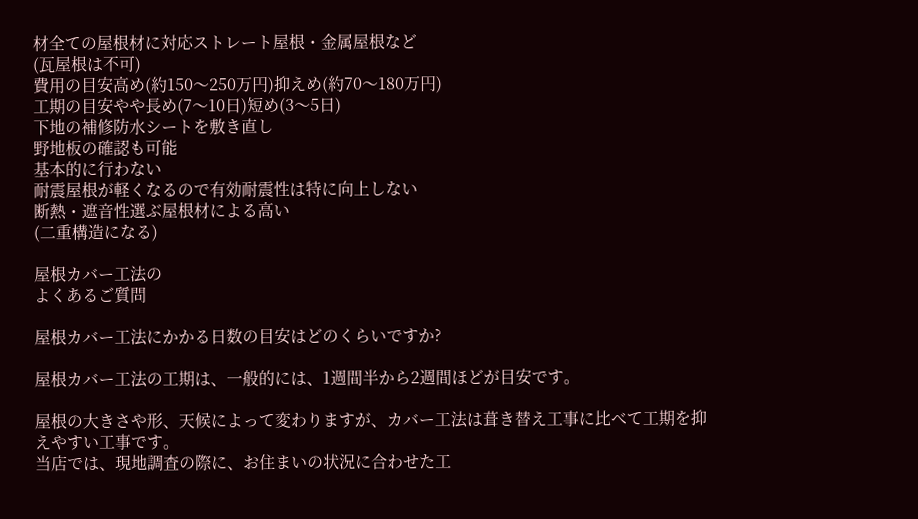材全ての屋根材に対応ストレート屋根・金属屋根など
(瓦屋根は不可)
費用の目安高め(約150〜250万円)抑えめ(約70〜180万円)
工期の目安やや長め(7〜10日)短め(3〜5日)
下地の補修防水シートを敷き直し
野地板の確認も可能
基本的に行わない
耐震屋根が軽くなるので有効耐震性は特に向上しない
断熱・遮音性選ぶ屋根材による高い
(二重構造になる)

屋根カバー工法の
よくあるご質問

屋根カバー工法にかかる日数の目安はどのくらいですか?

屋根カバー工法の工期は、一般的には、1週間半から2週間ほどが目安です。

屋根の大きさや形、天候によって変わりますが、カバー工法は葺き替え工事に比べて工期を抑えやすい工事です。
当店では、現地調査の際に、お住まいの状況に合わせた工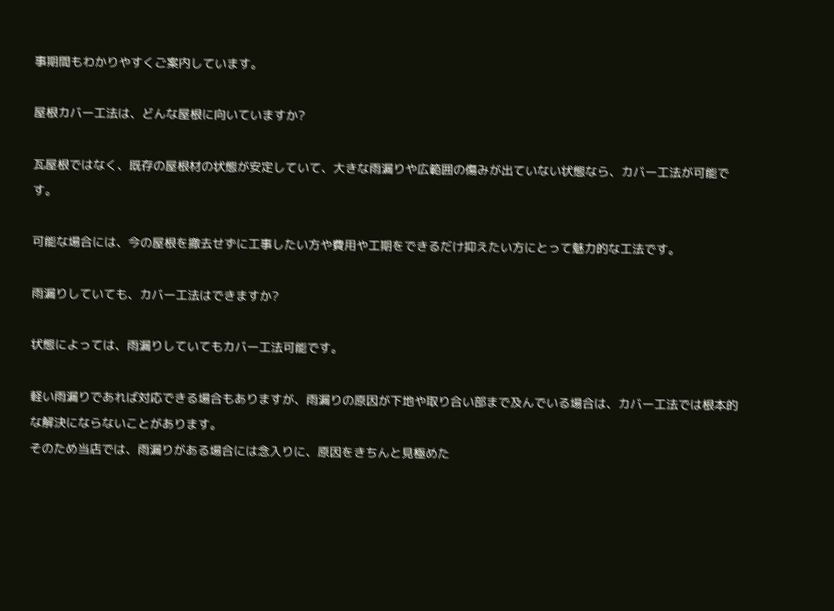事期間もわかりやすくご案内しています。

屋根カバー工法は、どんな屋根に向いていますか?

瓦屋根ではなく、既存の屋根材の状態が安定していて、大きな雨漏りや広範囲の傷みが出ていない状態なら、カバー工法が可能です。

可能な場合には、今の屋根を撤去せずに工事したい方や費用や工期をできるだけ抑えたい方にとって魅力的な工法です。

雨漏りしていても、カバー工法はできますか?

状態によっては、雨漏りしていてもカバー工法可能です。

軽い雨漏りであれば対応できる場合もありますが、雨漏りの原因が下地や取り合い部まで及んでいる場合は、カバー工法では根本的な解決にならないことがあります。
そのため当店では、雨漏りがある場合には念入りに、原因をきちんと見極めた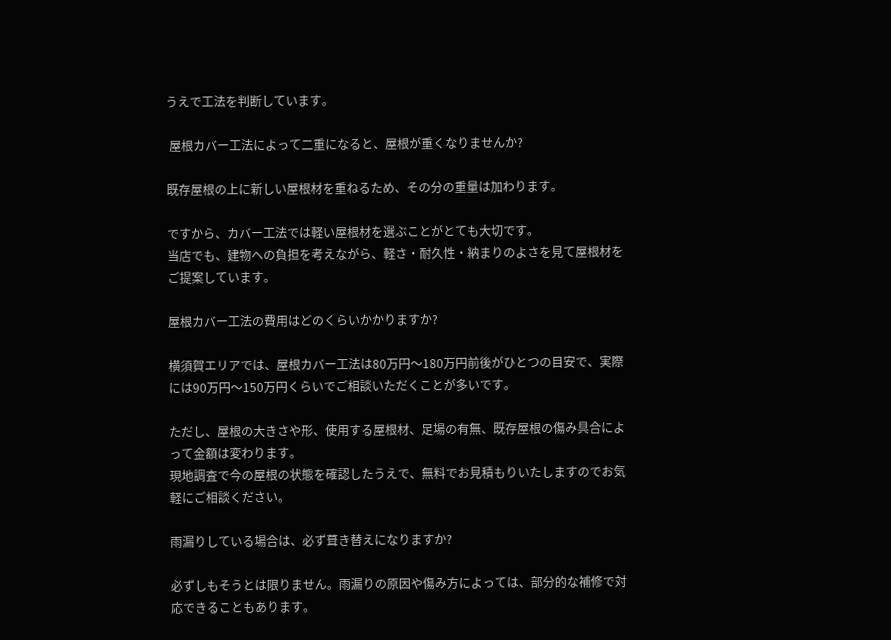うえで工法を判断しています。

 屋根カバー工法によって二重になると、屋根が重くなりませんか?

既存屋根の上に新しい屋根材を重ねるため、その分の重量は加わります。

ですから、カバー工法では軽い屋根材を選ぶことがとても大切です。
当店でも、建物への負担を考えながら、軽さ・耐久性・納まりのよさを見て屋根材をご提案しています。

屋根カバー工法の費用はどのくらいかかりますか?

横須賀エリアでは、屋根カバー工法は80万円〜180万円前後がひとつの目安で、実際には90万円〜150万円くらいでご相談いただくことが多いです。

ただし、屋根の大きさや形、使用する屋根材、足場の有無、既存屋根の傷み具合によって金額は変わります。
現地調査で今の屋根の状態を確認したうえで、無料でお見積もりいたしますのでお気軽にご相談ください。

雨漏りしている場合は、必ず葺き替えになりますか?

必ずしもそうとは限りません。雨漏りの原因や傷み方によっては、部分的な補修で対応できることもあります。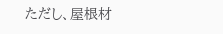ただし、屋根材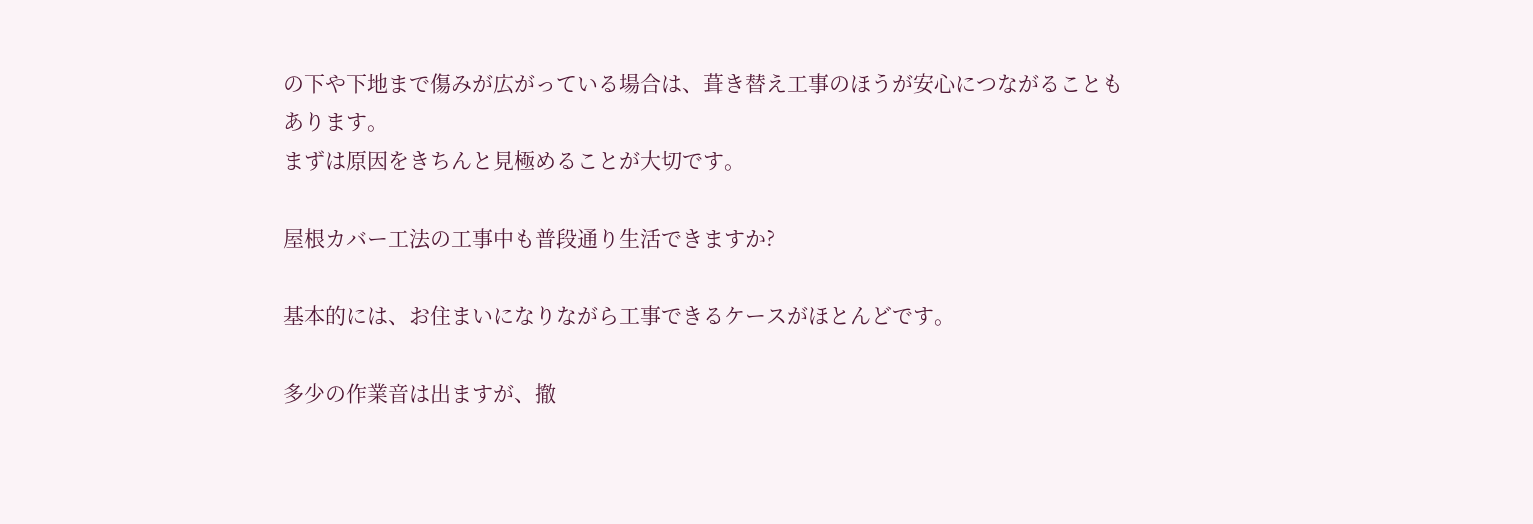の下や下地まで傷みが広がっている場合は、葺き替え工事のほうが安心につながることもあります。
まずは原因をきちんと見極めることが大切です。

屋根カバー工法の工事中も普段通り生活できますか?

基本的には、お住まいになりながら工事できるケースがほとんどです。

多少の作業音は出ますが、撤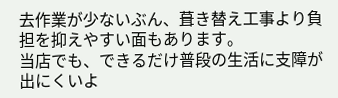去作業が少ないぶん、葺き替え工事より負担を抑えやすい面もあります。
当店でも、できるだけ普段の生活に支障が出にくいよ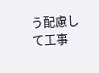う配慮して工事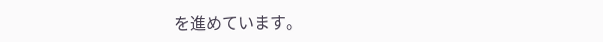を進めています。